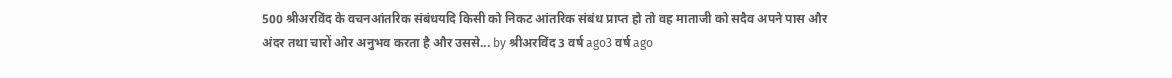500 श्रीअरविंद के वचनआंतरिक संबंधयदि किसी को निकट आंतरिक संबंध प्राप्त हो तो वह माताजी को सदैव अपने पास और अंदर तथा चारों ओर अनुभव करता है और उससे... by श्रीअरविंद 3 वर्ष ago3 वर्ष ago